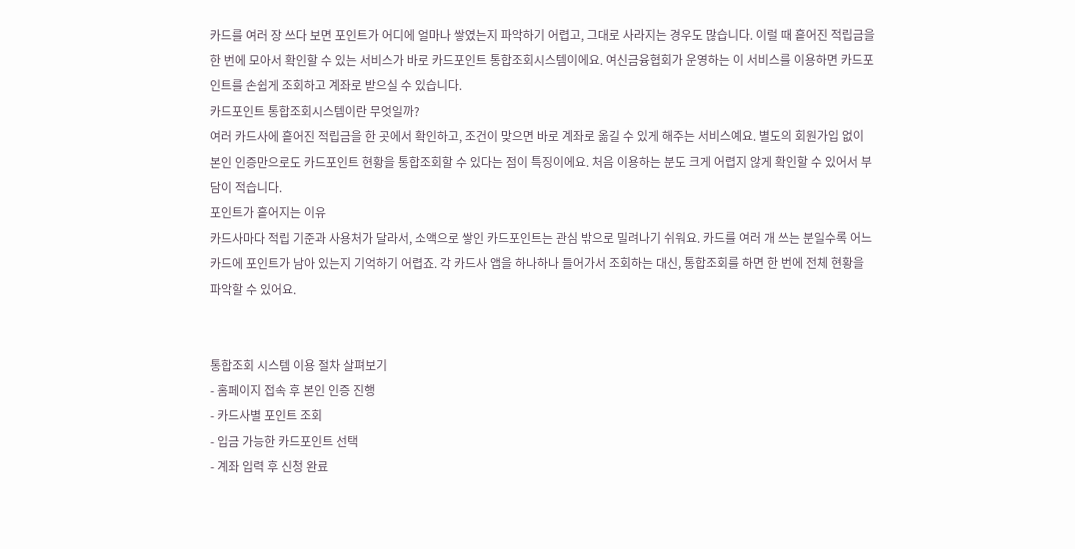카드를 여러 장 쓰다 보면 포인트가 어디에 얼마나 쌓였는지 파악하기 어렵고, 그대로 사라지는 경우도 많습니다. 이럴 때 흩어진 적립금을 한 번에 모아서 확인할 수 있는 서비스가 바로 카드포인트 통합조회시스템이에요. 여신금융협회가 운영하는 이 서비스를 이용하면 카드포인트를 손쉽게 조회하고 계좌로 받으실 수 있습니다.
카드포인트 통합조회시스템이란 무엇일까?
여러 카드사에 흩어진 적립금을 한 곳에서 확인하고, 조건이 맞으면 바로 계좌로 옮길 수 있게 해주는 서비스예요. 별도의 회원가입 없이 본인 인증만으로도 카드포인트 현황을 통합조회할 수 있다는 점이 특징이에요. 처음 이용하는 분도 크게 어렵지 않게 확인할 수 있어서 부담이 적습니다.
포인트가 흩어지는 이유
카드사마다 적립 기준과 사용처가 달라서, 소액으로 쌓인 카드포인트는 관심 밖으로 밀려나기 쉬워요. 카드를 여러 개 쓰는 분일수록 어느 카드에 포인트가 남아 있는지 기억하기 어렵죠. 각 카드사 앱을 하나하나 들어가서 조회하는 대신, 통합조회를 하면 한 번에 전체 현황을 파악할 수 있어요.


통합조회 시스템 이용 절차 살펴보기
- 홈페이지 접속 후 본인 인증 진행
- 카드사별 포인트 조회
- 입금 가능한 카드포인트 선택
- 계좌 입력 후 신청 완료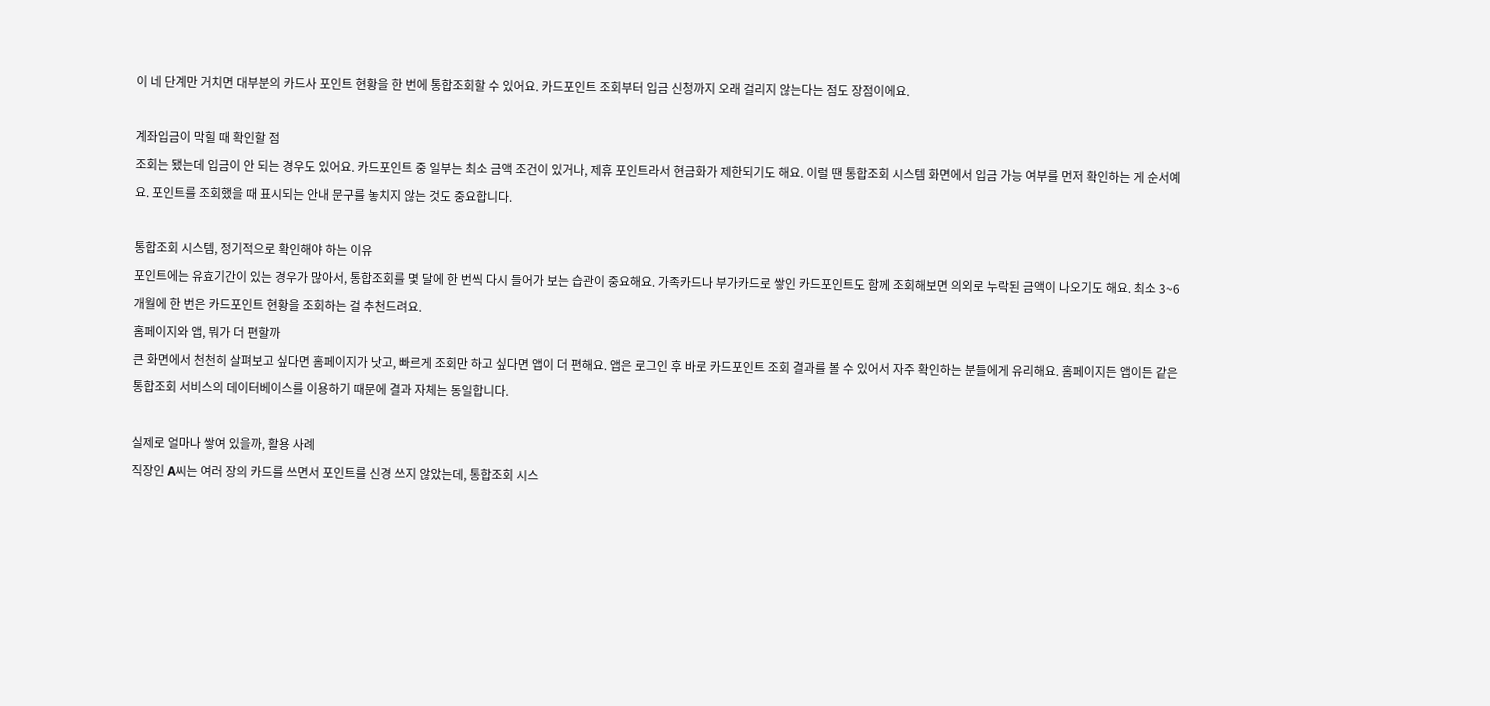이 네 단계만 거치면 대부분의 카드사 포인트 현황을 한 번에 통합조회할 수 있어요. 카드포인트 조회부터 입금 신청까지 오래 걸리지 않는다는 점도 장점이에요.

계좌입금이 막힐 때 확인할 점
조회는 됐는데 입금이 안 되는 경우도 있어요. 카드포인트 중 일부는 최소 금액 조건이 있거나, 제휴 포인트라서 현금화가 제한되기도 해요. 이럴 땐 통합조회 시스템 화면에서 입금 가능 여부를 먼저 확인하는 게 순서예요. 포인트를 조회했을 때 표시되는 안내 문구를 놓치지 않는 것도 중요합니다.

통합조회 시스템, 정기적으로 확인해야 하는 이유
포인트에는 유효기간이 있는 경우가 많아서, 통합조회를 몇 달에 한 번씩 다시 들어가 보는 습관이 중요해요. 가족카드나 부가카드로 쌓인 카드포인트도 함께 조회해보면 의외로 누락된 금액이 나오기도 해요. 최소 3~6개월에 한 번은 카드포인트 현황을 조회하는 걸 추천드려요.
홈페이지와 앱, 뭐가 더 편할까
큰 화면에서 천천히 살펴보고 싶다면 홈페이지가 낫고, 빠르게 조회만 하고 싶다면 앱이 더 편해요. 앱은 로그인 후 바로 카드포인트 조회 결과를 볼 수 있어서 자주 확인하는 분들에게 유리해요. 홈페이지든 앱이든 같은 통합조회 서비스의 데이터베이스를 이용하기 때문에 결과 자체는 동일합니다.

실제로 얼마나 쌓여 있을까, 활용 사례
직장인 A씨는 여러 장의 카드를 쓰면서 포인트를 신경 쓰지 않았는데, 통합조회 시스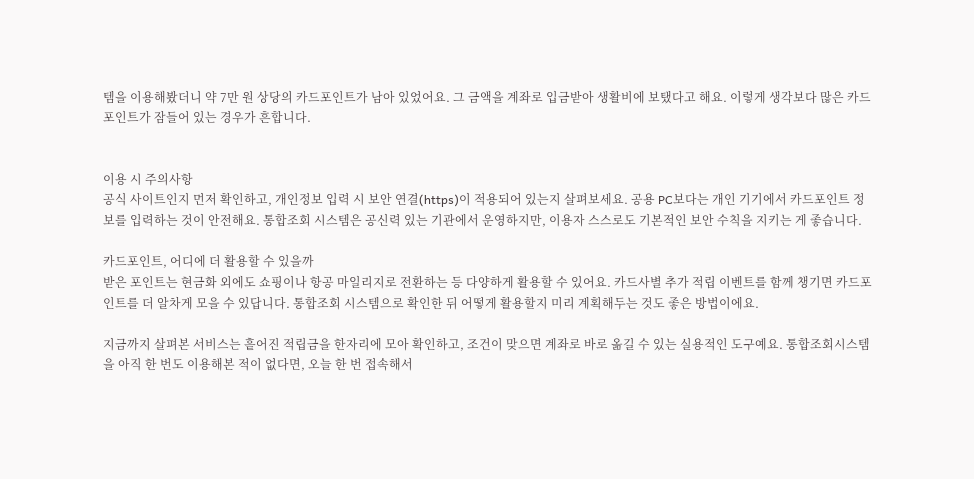템을 이용해봤더니 약 7만 원 상당의 카드포인트가 남아 있었어요. 그 금액을 계좌로 입금받아 생활비에 보탰다고 해요. 이렇게 생각보다 많은 카드포인트가 잠들어 있는 경우가 흔합니다.


이용 시 주의사항
공식 사이트인지 먼저 확인하고, 개인정보 입력 시 보안 연결(https)이 적용되어 있는지 살펴보세요. 공용 PC보다는 개인 기기에서 카드포인트 정보를 입력하는 것이 안전해요. 통합조회 시스템은 공신력 있는 기관에서 운영하지만, 이용자 스스로도 기본적인 보안 수칙을 지키는 게 좋습니다.

카드포인트, 어디에 더 활용할 수 있을까
받은 포인트는 현금화 외에도 쇼핑이나 항공 마일리지로 전환하는 등 다양하게 활용할 수 있어요. 카드사별 추가 적립 이벤트를 함께 챙기면 카드포인트를 더 알차게 모을 수 있답니다. 통합조회 시스템으로 확인한 뒤 어떻게 활용할지 미리 계획해두는 것도 좋은 방법이에요.

지금까지 살펴본 서비스는 흩어진 적립금을 한자리에 모아 확인하고, 조건이 맞으면 계좌로 바로 옮길 수 있는 실용적인 도구예요. 통합조회시스템을 아직 한 번도 이용해본 적이 없다면, 오늘 한 번 접속해서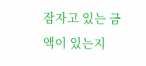잠자고 있는 금액이 있는지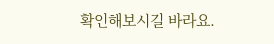확인해보시길 바라요.